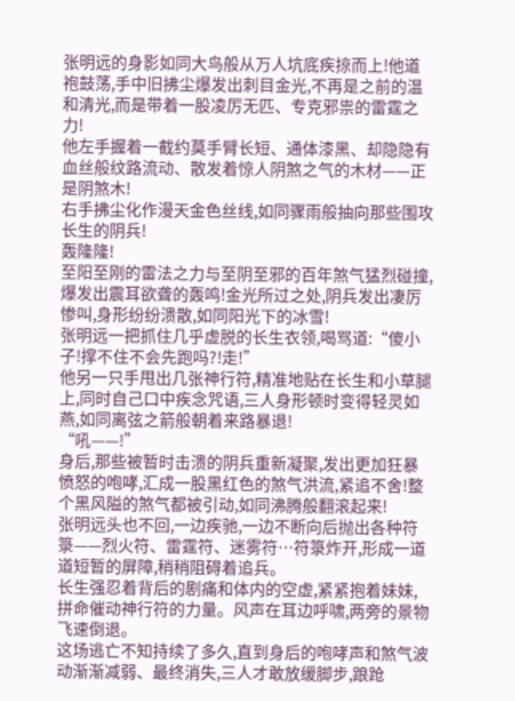张明远的身影如同大鸟般从万人坑底疾掠而上!他道袍鼓荡,手中旧拂尘爆发出刺目金光,不再是之前的温和清光,而是带着一股凌厉无匹、专克邪祟的雷霆之力!
他左手握着一截约莫手臂长短、通体漆黑、却隐隐有血丝般纹路流动、散发着惊人阴煞之气的木材——正是阴煞木!
右手拂尘化作漫天金色丝线,如同骤雨般抽向那些围攻长生的阴兵!
轰隆隆!
至阳至刚的雷法之力与至阴至邪的百年煞气猛烈碰撞,爆发出震耳欲聋的轰鸣!金光所过之处,阴兵发出凄厉惨叫,身形纷纷溃散,如同阳光下的冰雪!
张明远一把抓住几乎虚脱的长生衣领,喝骂道:“傻小子!撑不住不会先跑吗?!走!”
他另一只手甩出几张神行符,精准地贴在长生和小草腿上,同时自己口中疾念咒语,三人身形顿时变得轻灵如燕,如同离弦之箭般朝着来路暴退!
“吼——!”
身后,那些被暂时击溃的阴兵重新凝聚,发出更加狂暴愤怒的咆哮,汇成一股黑红色的煞气洪流,紧追不舍!整个黑风隘的煞气都被引动,如同沸腾般翻滚起来!
张明远头也不回,一边疾驰,一边不断向后抛出各种符箓——烈火符、雷霆符、迷雾符…符箓炸开,形成一道道短暂的屏障,稍稍阻碍着追兵。
长生强忍着背后的剧痛和体内的空虚,紧紧抱着妹妹,拼命催动神行符的力量。风声在耳边呼啸,两旁的景物飞速倒退。
这场逃亡不知持续了多久,直到身后的咆哮声和煞气波动渐渐减弱、最终消失,三人才敢放缓脚步,踉跄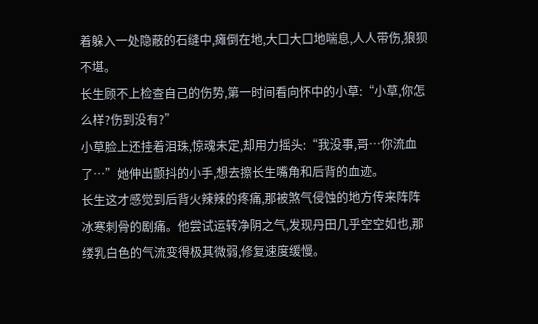着躲入一处隐蔽的石缝中,瘫倒在地,大口大口地喘息,人人带伤,狼狈不堪。
长生顾不上检查自己的伤势,第一时间看向怀中的小草:“小草,你怎么样?伤到没有?”
小草脸上还挂着泪珠,惊魂未定,却用力摇头:“我没事,哥…你流血了…”她伸出颤抖的小手,想去擦长生嘴角和后背的血迹。
长生这才感觉到后背火辣辣的疼痛,那被煞气侵蚀的地方传来阵阵冰寒刺骨的剧痛。他尝试运转净阴之气,发现丹田几乎空空如也,那缕乳白色的气流变得极其微弱,修复速度缓慢。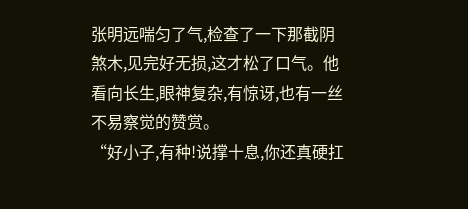张明远喘匀了气,检查了一下那截阴煞木,见完好无损,这才松了口气。他看向长生,眼神复杂,有惊讶,也有一丝不易察觉的赞赏。
“好小子,有种!说撑十息,你还真硬扛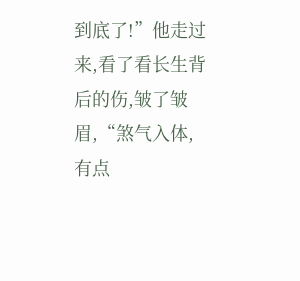到底了!”他走过来,看了看长生背后的伤,皱了皱眉,“煞气入体,有点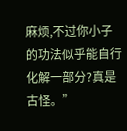麻烦,不过你小子的功法似乎能自行化解一部分?真是古怪。”